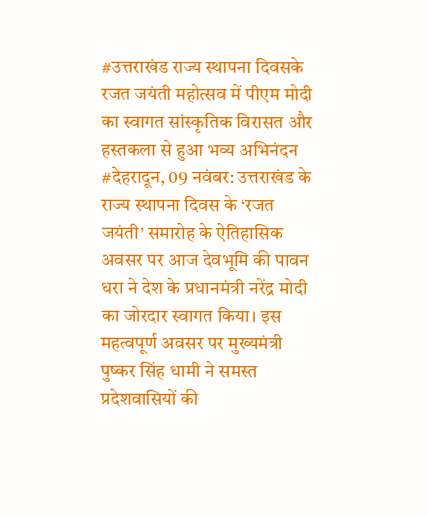#उत्तराखंड राज्य स्थापना दिवसके रजत जयंती महोत्सव में पीएम मोदी का स्वागत सांस्कृतिक विरासत और हस्तकला से हुआ भव्य अभिनंदन
#देहरादून, 09 नवंबर: उत्तराखंड के राज्य स्थापना दिवस के ‘रजत जयंती’ समारोह के ऐतिहासिक अवसर पर आज देवभूमि की पावन धरा ने देश के प्रधानमंत्री नरेंद्र मोदी का जोरदार स्वागत किया। इस महत्वपूर्ण अवसर पर मुख्यमंत्री पुष्कर सिंह धामी ने समस्त प्रदेशवासियों की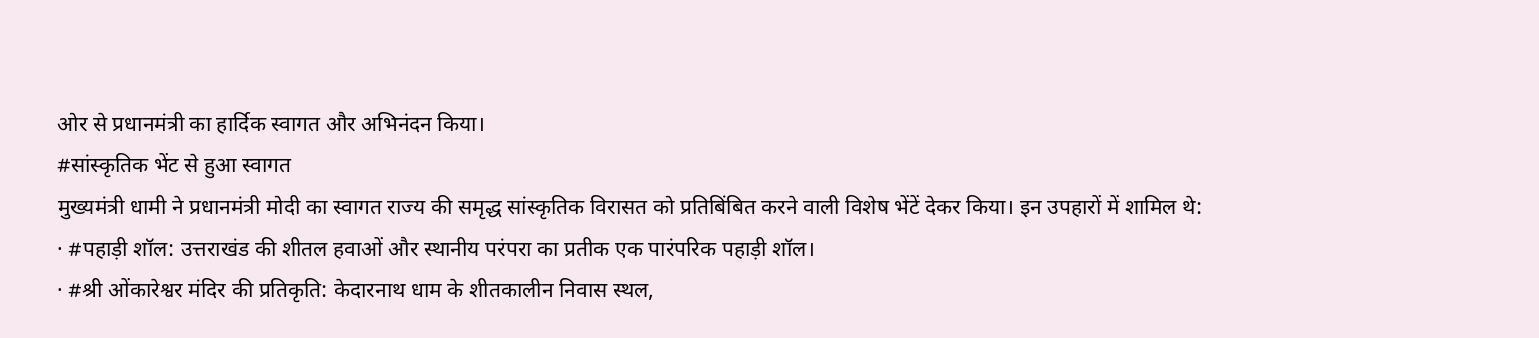ओर से प्रधानमंत्री का हार्दिक स्वागत और अभिनंदन किया।
#सांस्कृतिक भेंट से हुआ स्वागत
मुख्यमंत्री धामी ने प्रधानमंत्री मोदी का स्वागत राज्य की समृद्ध सांस्कृतिक विरासत को प्रतिबिंबित करने वाली विशेष भेंटें देकर किया। इन उपहारों में शामिल थे:
· #पहाड़ी शॉल: उत्तराखंड की शीतल हवाओं और स्थानीय परंपरा का प्रतीक एक पारंपरिक पहाड़ी शॉल।
· #श्री ओंकारेश्वर मंदिर की प्रतिकृति: केदारनाथ धाम के शीतकालीन निवास स्थल,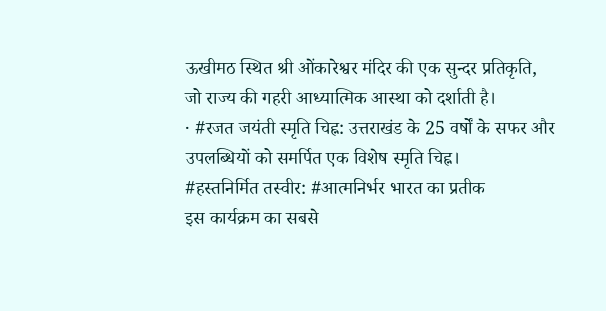ऊखीमठ स्थित श्री ओंकारेश्वर मंदिर की एक सुन्दर प्रतिकृति, जो राज्य की गहरी आध्यात्मिक आस्था को दर्शाती है।
· #रजत जयंती स्मृति चिह्न: उत्तराखंड के 25 वर्षों के सफर और उपलब्धियों को समर्पित एक विशेष स्मृति चिह्न।
#हस्तनिर्मित तस्वीर: #आत्मनिर्भर भारत का प्रतीक
इस कार्यक्रम का सबसे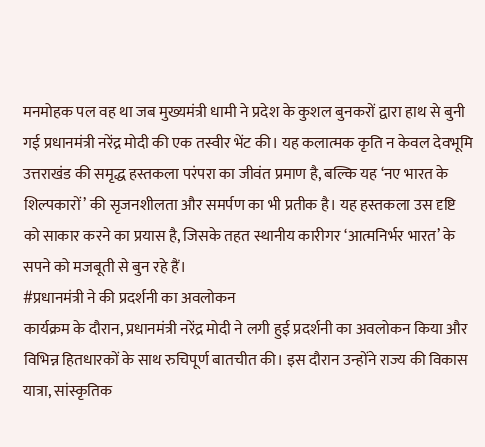मनमोहक पल वह था जब मुख्यमंत्री धामी ने प्रदेश के कुशल बुनकरों द्वारा हाथ से बुनी गई प्रधानमंत्री नरेंद्र मोदी की एक तस्वीर भेंट की। यह कलात्मक कृति न केवल देवभूमि उत्तराखंड की समृद्ध हस्तकला परंपरा का जीवंत प्रमाण है, बल्कि यह ‘नए भारत के शिल्पकारों’ की सृजनशीलता और समर्पण का भी प्रतीक है। यह हस्तकला उस दृष्टि को साकार करने का प्रयास है, जिसके तहत स्थानीय कारीगर ‘आत्मनिर्भर भारत’ के सपने को मजबूती से बुन रहे हैं।
#प्रधानमंत्री ने की प्रदर्शनी का अवलोकन
कार्यक्रम के दौरान, प्रधानमंत्री नरेंद्र मोदी ने लगी हुई प्रदर्शनी का अवलोकन किया और विभिन्न हितधारकों के साथ रुचिपूर्ण बातचीत की। इस दौरान उन्होंने राज्य की विकास यात्रा, सांस्कृतिक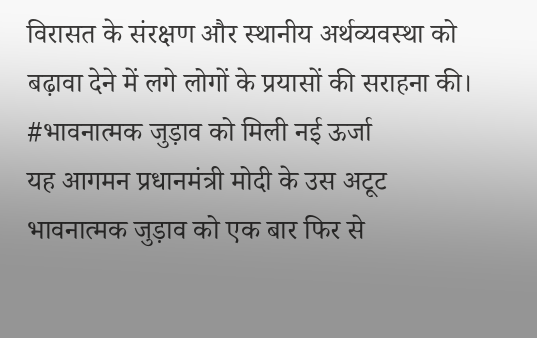विरासत के संरक्षण और स्थानीय अर्थव्यवस्था को बढ़ावा देने में लगे लोगों के प्रयासों की सराहना की।
#भावनात्मक जुड़ाव को मिली नई ऊर्जा
यह आगमन प्रधानमंत्री मोदी के उस अटूट भावनात्मक जुड़ाव को एक बार फिर से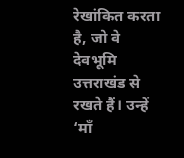रेखांकित करता है, जो वे देवभूमि उत्तराखंड से रखते हैं। उन्हें ‘माँ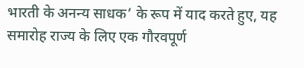भारती के अनन्य साधक’ के रूप में याद करते हुए, यह समारोह राज्य के लिए एक गौरवपूर्ण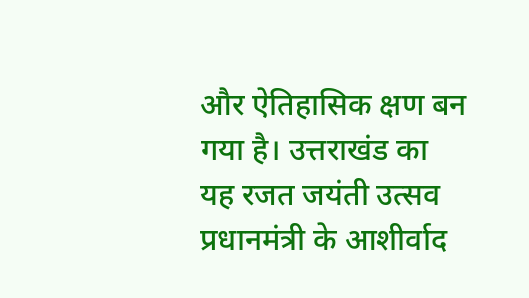और ऐतिहासिक क्षण बन गया है। उत्तराखंड का यह रजत जयंती उत्सव प्रधानमंत्री के आशीर्वाद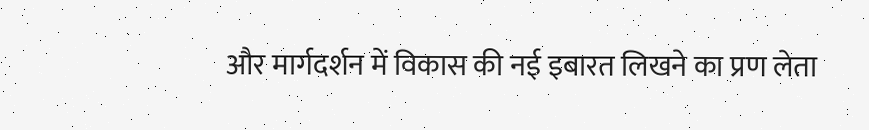और मार्गदर्शन में विकास की नई इबारत लिखने का प्रण लेता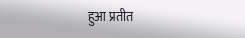हुआ प्रतीत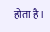होता है।